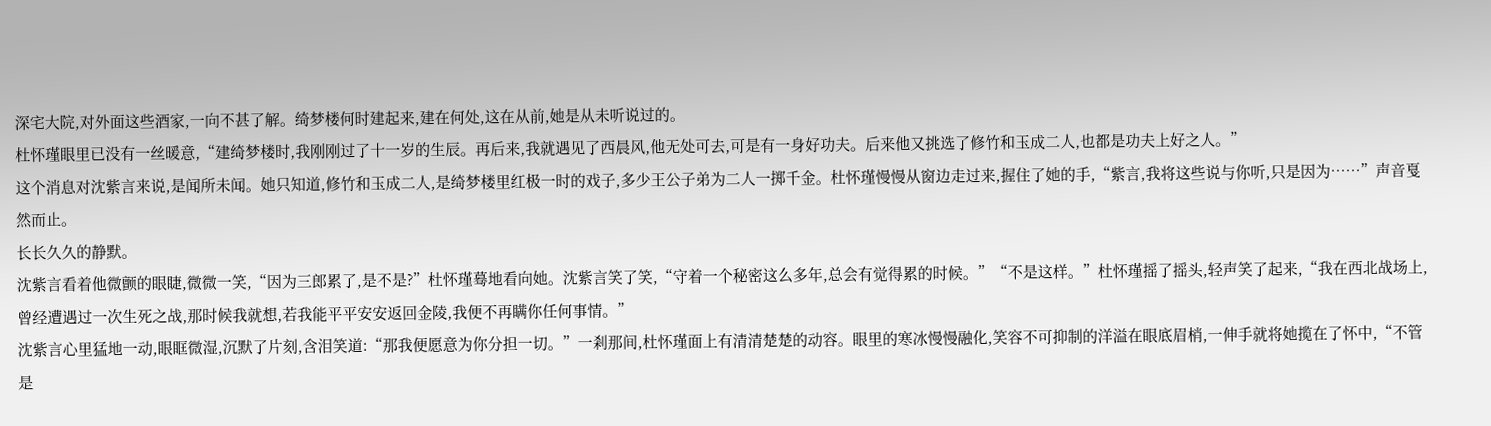深宅大院,对外面这些酒家,一向不甚了解。绮梦楼何时建起来,建在何处,这在从前,她是从未听说过的。
杜怀瑾眼里已没有一丝暖意,“建绮梦楼时,我刚刚过了十一岁的生辰。再后来,我就遇见了西晨风,他无处可去,可是有一身好功夫。后来他又挑选了修竹和玉成二人,也都是功夫上好之人。”
这个消息对沈紫言来说,是闻所未闻。她只知道,修竹和玉成二人,是绮梦楼里红极一时的戏子,多少王公子弟为二人一掷千金。杜怀瑾慢慢从窗边走过来,握住了她的手,“紫言,我将这些说与你听,只是因为……”声音戛然而止。
长长久久的静默。
沈紫言看着他微颤的眼睫,微微一笑,“因为三郎累了,是不是?”杜怀瑾蓦地看向她。沈紫言笑了笑,“守着一个秘密这么多年,总会有觉得累的时候。”“不是这样。”杜怀瑾摇了摇头,轻声笑了起来,“我在西北战场上,曾经遭遇过一次生死之战,那时候我就想,若我能平平安安返回金陵,我便不再瞒你任何事情。”
沈紫言心里猛地一动,眼眶微湿,沉默了片刻,含泪笑道:“那我便愿意为你分担一切。”一剎那间,杜怀瑾面上有清清楚楚的动容。眼里的寒冰慢慢融化,笑容不可抑制的洋溢在眼底眉梢,一伸手就将她揽在了怀中,“不管是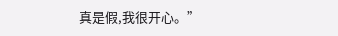真是假,我很开心。”